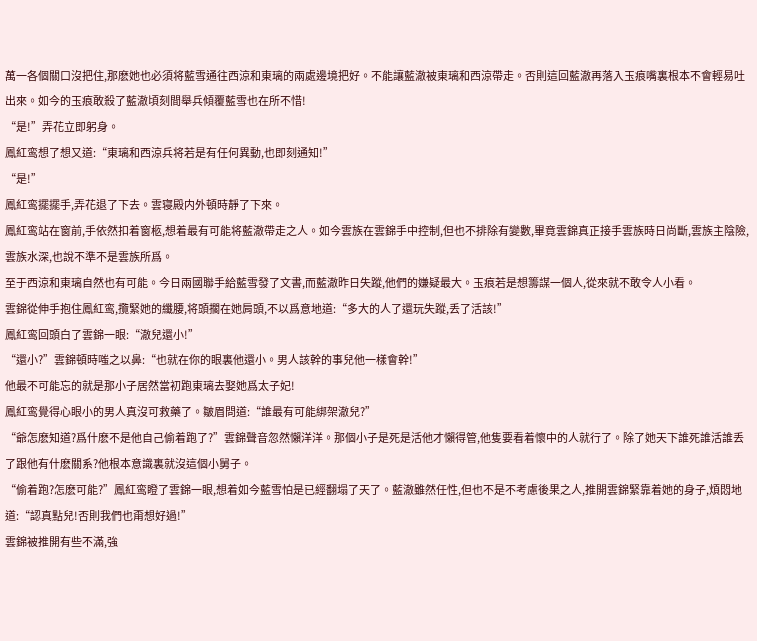萬一各個關口沒把住,那麽她也必須将藍雪通往西涼和東璃的兩處邊境把好。不能讓藍澈被東璃和西涼帶走。否則這回藍澈再落入玉痕嘴裏根本不會輕易吐出來。如今的玉痕敢殺了藍澈頃刻間舉兵傾覆藍雪也在所不惜!
“是!”弄花立即躬身。
鳳紅鸾想了想又道:“東璃和西涼兵将若是有任何異動,也即刻通知!”
“是!”
鳳紅鸾擺擺手,弄花退了下去。雲寝殿内外頓時靜了下來。
鳳紅鸾站在窗前,手依然扣着窗柩,想着最有可能将藍澈帶走之人。如今雲族在雲錦手中控制,但也不排除有變數,畢竟雲錦真正接手雲族時日尚斷,雲族主陰險,雲族水深,也說不準不是雲族所爲。
至于西涼和東璃自然也有可能。今日兩國聯手給藍雪發了文書,而藍澈昨日失蹤,他們的嫌疑最大。玉痕若是想籌謀一個人,從來就不敢令人小看。
雲錦從伸手抱住鳳紅鸾,攬緊她的纖腰,将頭擱在她肩頭,不以爲意地道:“多大的人了還玩失蹤,丢了活該!”
鳳紅鸾回頭白了雲錦一眼:“澈兒還小!”
“還小?”雲錦頓時嗤之以鼻:“也就在你的眼裏他還小。男人該幹的事兒他一樣會幹!”
他最不可能忘的就是那小子居然當初跑東璃去娶她爲太子妃!
鳳紅鸾覺得心眼小的男人真沒可救藥了。皺眉問道:“誰最有可能綁架澈兒?”
“爺怎麽知道?爲什麽不是他自己偷着跑了?”雲錦聲音忽然懶洋洋。那個小子是死是活他才懶得管,他隻要看着懷中的人就行了。除了她天下誰死誰活誰丢了跟他有什麽關系?他根本意識裏就沒這個小舅子。
“偷着跑?怎麽可能?”鳳紅鸾瞪了雲錦一眼,想着如今藍雪怕是已經翻塌了天了。藍澈雖然任性,但也不是不考慮後果之人,推開雲錦緊靠着她的身子,煩悶地道:“認真點兒!否則我們也甭想好過!”
雲錦被推開有些不滿,強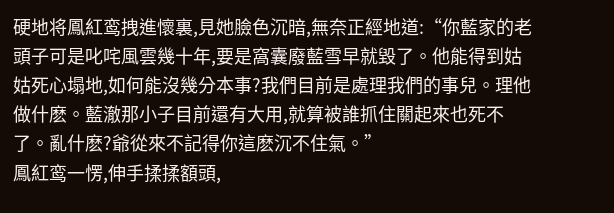硬地将鳳紅鸾拽進懷裏,見她臉色沉暗,無奈正經地道:“你藍家的老頭子可是叱咤風雲幾十年,要是窩囊廢藍雪早就毀了。他能得到姑姑死心塌地,如何能沒幾分本事?我們目前是處理我們的事兒。理他做什麽。藍澈那小子目前還有大用,就算被誰抓住關起來也死不了。亂什麽?爺從來不記得你這麽沉不住氣。”
鳳紅鸾一愣,伸手揉揉額頭,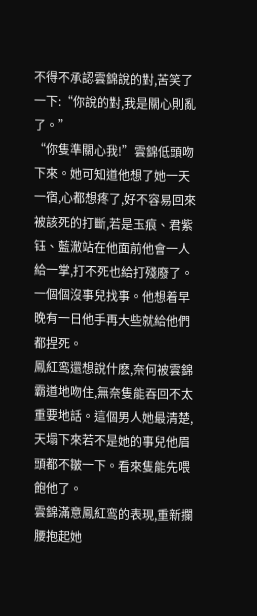不得不承認雲錦說的對,苦笑了一下:“你說的對,我是關心則亂了。”
“你隻準關心我!”雲錦低頭吻下來。她可知道他想了她一天一宿,心都想疼了,好不容易回來被該死的打斷,若是玉痕、君紫钰、藍澈站在他面前他會一人給一掌,打不死也給打殘廢了。一個個沒事兒找事。他想着早晚有一日他手再大些就給他們都捏死。
鳳紅鸾還想說什麽,奈何被雲錦霸道地吻住,無奈隻能吞回不太重要地話。這個男人她最清楚,天塌下來若不是她的事兒他眉頭都不皺一下。看來隻能先喂飽他了。
雲錦滿意鳳紅鸾的表現,重新攔腰抱起她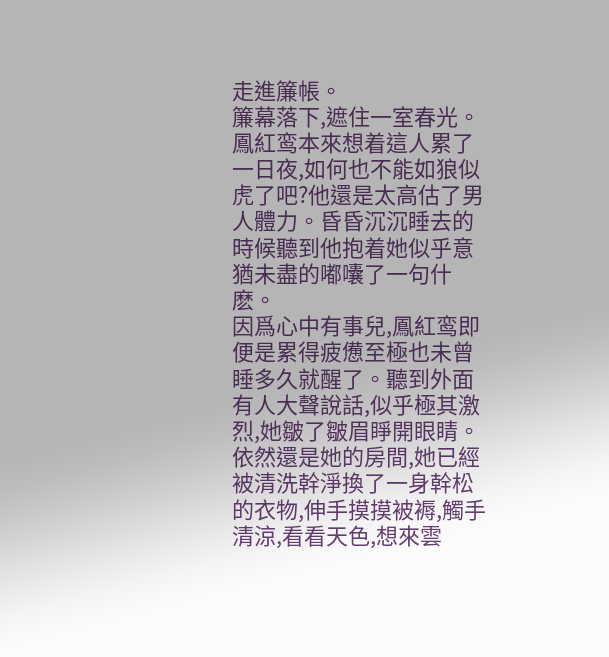走進簾帳。
簾幕落下,遮住一室春光。
鳳紅鸾本來想着這人累了一日夜,如何也不能如狼似虎了吧?他還是太高估了男人體力。昏昏沉沉睡去的時候聽到他抱着她似乎意猶未盡的嘟囔了一句什麽。
因爲心中有事兒,鳳紅鸾即便是累得疲憊至極也未曾睡多久就醒了。聽到外面有人大聲說話,似乎極其激烈,她皺了皺眉睜開眼睛。
依然還是她的房間,她已經被清洗幹淨換了一身幹松的衣物,伸手摸摸被褥,觸手清涼,看看天色,想來雲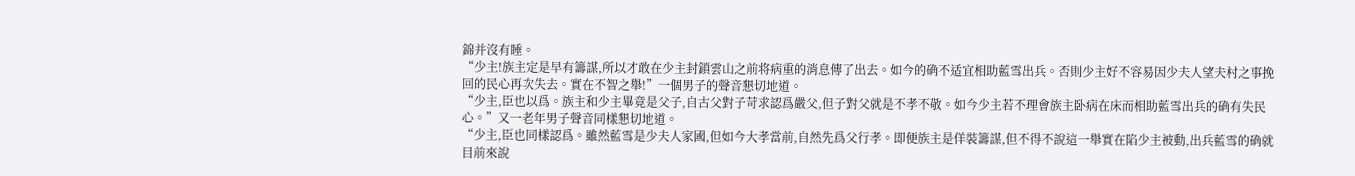錦并沒有睡。
“少主!族主定是早有籌謀,所以才敢在少主封鎖雲山之前将病重的消息傳了出去。如今的确不适宜相助藍雪出兵。否則少主好不容易因少夫人望夫村之事挽回的民心再次失去。實在不智之舉!”一個男子的聲音懇切地道。
“少主,臣也以爲。族主和少主畢竟是父子,自古父對子苛求認爲嚴父,但子對父就是不孝不敬。如今少主若不理會族主卧病在床而相助藍雪出兵的确有失民心。”又一老年男子聲音同樣懇切地道。
“少主,臣也同樣認爲。雖然藍雪是少夫人家國,但如今大孝當前,自然先爲父行孝。即便族主是佯裝籌謀,但不得不說這一舉實在陷少主被動,出兵藍雪的确就目前來說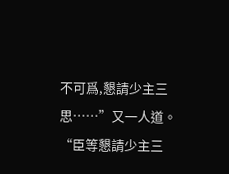不可爲,懇請少主三思……”又一人道。
“臣等懇請少主三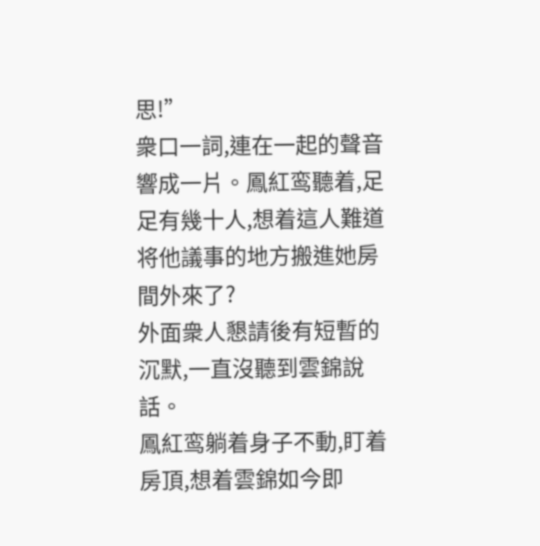思!”
衆口一詞,連在一起的聲音響成一片。鳳紅鸾聽着,足足有幾十人,想着這人難道将他議事的地方搬進她房間外來了?
外面衆人懇請後有短暫的沉默,一直沒聽到雲錦說話。
鳳紅鸾躺着身子不動,盯着房頂,想着雲錦如今即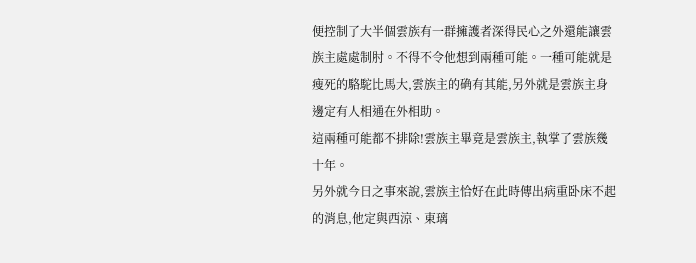便控制了大半個雲族有一群擁護者深得民心之外還能讓雲族主處處制肘。不得不令他想到兩種可能。一種可能就是瘦死的駱駝比馬大,雲族主的确有其能,另外就是雲族主身邊定有人相通在外相助。
這兩種可能都不排除!雲族主畢竟是雲族主,執掌了雲族幾十年。
另外就今日之事來說,雲族主恰好在此時傳出病重卧床不起的消息,他定與西涼、東璃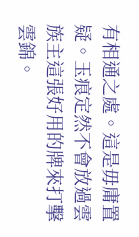有相通之處。這是毋庸置疑。玉痕定然不會放過雲族主這張好用的牌來打擊雲錦。